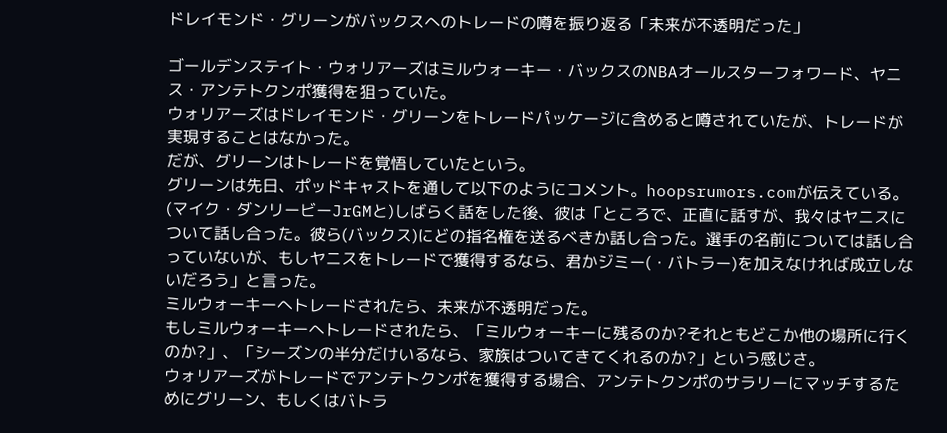ドレイモンド・グリーンがバックスへのトレードの噂を振り返る「未来が不透明だった」

ゴールデンステイト・ウォリアーズはミルウォーキー・バックスのNBAオールスターフォワード、ヤニス・アンテトクンポ獲得を狙っていた。
ウォリアーズはドレイモンド・グリーンをトレードパッケージに含めると噂されていたが、トレードが実現することはなかった。
だが、グリーンはトレードを覚悟していたという。
グリーンは先日、ポッドキャストを通して以下のようにコメント。hoopsrumors.comが伝えている。
(マイク・ダンリービーJrGMと)しばらく話をした後、彼は「ところで、正直に話すが、我々はヤニスについて話し合った。彼ら(バックス)にどの指名権を送るべきか話し合った。選手の名前については話し合っていないが、もしヤニスをトレードで獲得するなら、君かジミー(・バトラー)を加えなければ成立しないだろう」と言った。
ミルウォーキーへトレードされたら、未来が不透明だった。
もしミルウォーキーへトレードされたら、「ミルウォーキーに残るのか?それともどこか他の場所に行くのか?」、「シーズンの半分だけいるなら、家族はついてきてくれるのか?」という感じさ。
ウォリアーズがトレードでアンテトクンポを獲得する場合、アンテトクンポのサラリーにマッチするためにグリーン、もしくはバトラ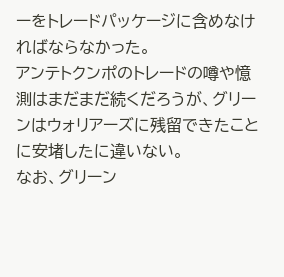ーをトレードパッケージに含めなければならなかった。
アンテトクンポのトレードの噂や憶測はまだまだ続くだろうが、グリーンはウォリアーズに残留できたことに安堵したに違いない。
なお、グリーン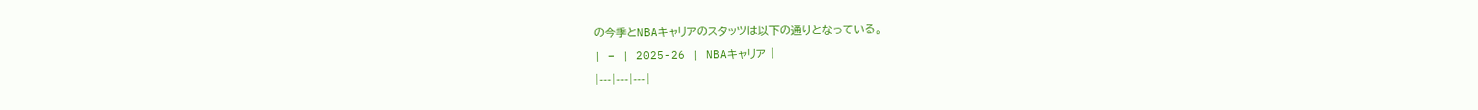の今季とNBAキャリアのスタッツは以下の通りとなっている。
| – | 2025-26 | NBAキャリア |
|---|---|---|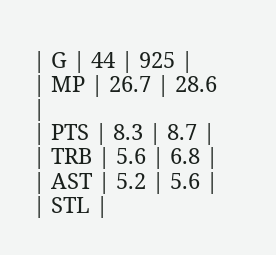| G | 44 | 925 |
| MP | 26.7 | 28.6 |
| PTS | 8.3 | 8.7 |
| TRB | 5.6 | 6.8 |
| AST | 5.2 | 5.6 |
| STL |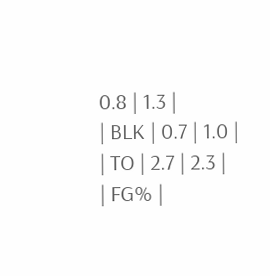0.8 | 1.3 |
| BLK | 0.7 | 1.0 |
| TO | 2.7 | 2.3 |
| FG% |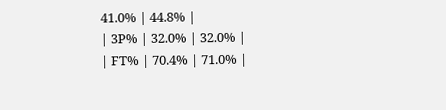41.0% | 44.8% |
| 3P% | 32.0% | 32.0% |
| FT% | 70.4% | 71.0% |